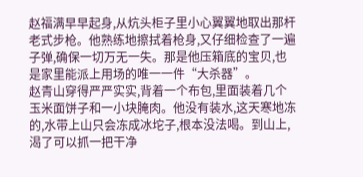赵福满早早起身,从炕头柜子里小心翼翼地取出那杆老式步枪。他熟练地擦拭着枪身,又仔细检查了一遍子弹,确保一切万无一失。那是他压箱底的宝贝,也是家里能派上用场的唯一一件“大杀器”。
赵青山穿得严严实实,背着一个布包,里面装着几个玉米面饼子和一小块腌肉。他没有装水,这天寒地冻的,水带上山只会冻成冰坨子,根本没法喝。到山上,渴了可以抓一把干净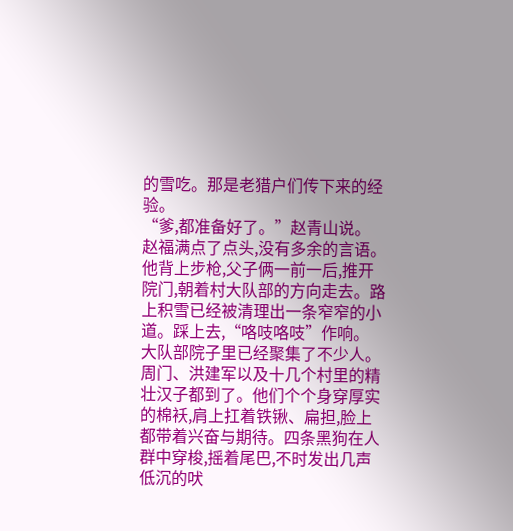的雪吃。那是老猎户们传下来的经验。
“爹,都准备好了。”赵青山说。
赵福满点了点头,没有多余的言语。他背上步枪,父子俩一前一后,推开院门,朝着村大队部的方向走去。路上积雪已经被清理出一条窄窄的小道。踩上去,“咯吱咯吱”作响。
大队部院子里已经聚集了不少人。周门、洪建军以及十几个村里的精壮汉子都到了。他们个个身穿厚实的棉袄,肩上扛着铁锹、扁担,脸上都带着兴奋与期待。四条黑狗在人群中穿梭,摇着尾巴,不时发出几声低沉的吠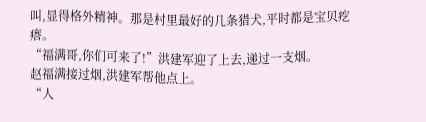叫,显得格外精神。那是村里最好的几条猎犬,平时都是宝贝疙瘩。
“福满哥,你们可来了!”洪建军迎了上去,递过一支烟。
赵福满接过烟,洪建军帮他点上。
“人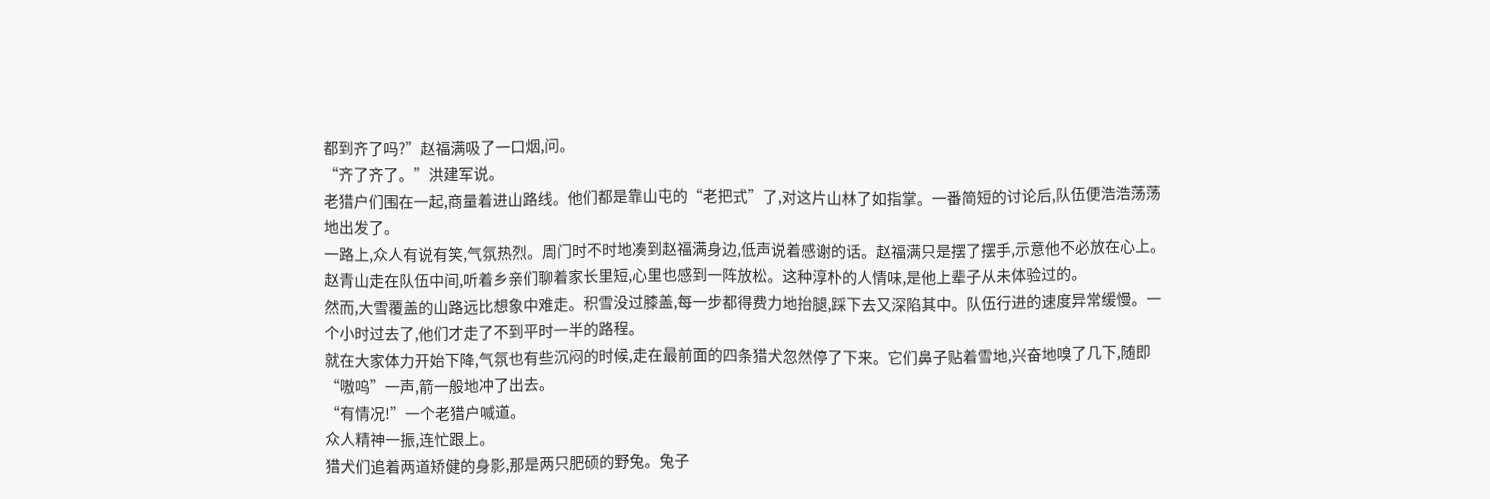都到齐了吗?”赵福满吸了一口烟,问。
“齐了齐了。”洪建军说。
老猎户们围在一起,商量着进山路线。他们都是靠山屯的“老把式”了,对这片山林了如指掌。一番简短的讨论后,队伍便浩浩荡荡地出发了。
一路上,众人有说有笑,气氛热烈。周门时不时地凑到赵福满身边,低声说着感谢的话。赵福满只是摆了摆手,示意他不必放在心上。赵青山走在队伍中间,听着乡亲们聊着家长里短,心里也感到一阵放松。这种淳朴的人情味,是他上辈子从未体验过的。
然而,大雪覆盖的山路远比想象中难走。积雪没过膝盖,每一步都得费力地抬腿,踩下去又深陷其中。队伍行进的速度异常缓慢。一个小时过去了,他们才走了不到平时一半的路程。
就在大家体力开始下降,气氛也有些沉闷的时候,走在最前面的四条猎犬忽然停了下来。它们鼻子贴着雪地,兴奋地嗅了几下,随即“嗷呜”一声,箭一般地冲了出去。
“有情况!”一个老猎户喊道。
众人精神一振,连忙跟上。
猎犬们追着两道矫健的身影,那是两只肥硕的野兔。兔子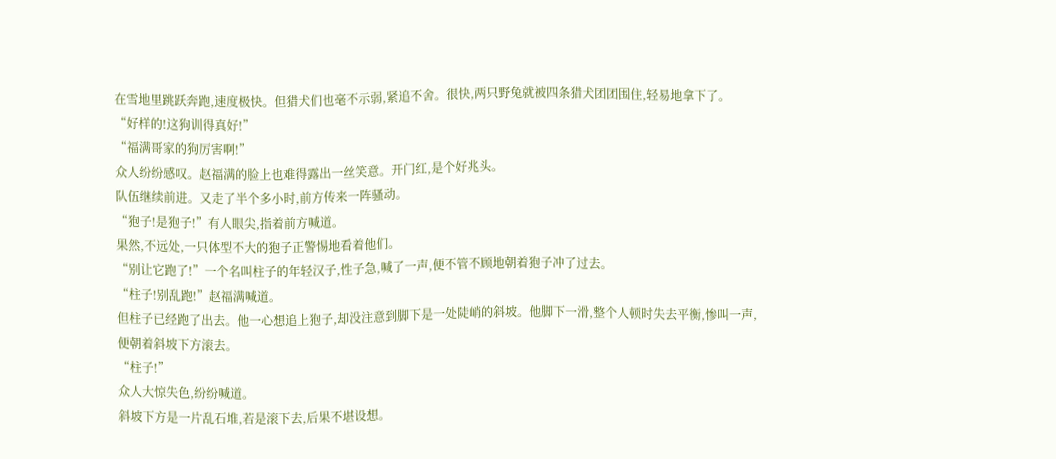在雪地里跳跃奔跑,速度极快。但猎犬们也毫不示弱,紧追不舍。很快,两只野兔就被四条猎犬团团围住,轻易地拿下了。
“好样的!这狗训得真好!”
“福满哥家的狗厉害啊!”
众人纷纷感叹。赵福满的脸上也难得露出一丝笑意。开门红,是个好兆头。
队伍继续前进。又走了半个多小时,前方传来一阵骚动。
“狍子!是狍子!”有人眼尖,指着前方喊道。
果然,不远处,一只体型不大的狍子正警惕地看着他们。
“别让它跑了!”一个名叫柱子的年轻汉子,性子急,喊了一声,便不管不顾地朝着狍子冲了过去。
“柱子!别乱跑!”赵福满喊道。
但柱子已经跑了出去。他一心想追上狍子,却没注意到脚下是一处陡峭的斜坡。他脚下一滑,整个人顿时失去平衡,惨叫一声,便朝着斜坡下方滚去。
“柱子!”
众人大惊失色,纷纷喊道。
斜坡下方是一片乱石堆,若是滚下去,后果不堪设想。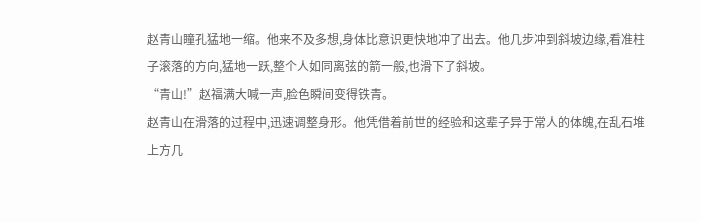赵青山瞳孔猛地一缩。他来不及多想,身体比意识更快地冲了出去。他几步冲到斜坡边缘,看准柱子滚落的方向,猛地一跃,整个人如同离弦的箭一般,也滑下了斜坡。
“青山!”赵福满大喊一声,脸色瞬间变得铁青。
赵青山在滑落的过程中,迅速调整身形。他凭借着前世的经验和这辈子异于常人的体魄,在乱石堆上方几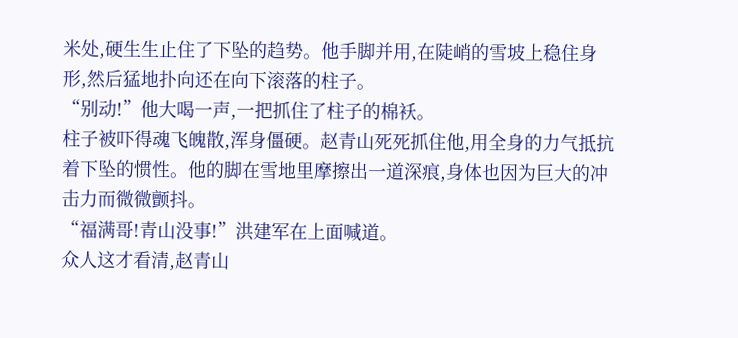米处,硬生生止住了下坠的趋势。他手脚并用,在陡峭的雪坡上稳住身形,然后猛地扑向还在向下滚落的柱子。
“别动!”他大喝一声,一把抓住了柱子的棉袄。
柱子被吓得魂飞魄散,浑身僵硬。赵青山死死抓住他,用全身的力气抵抗着下坠的惯性。他的脚在雪地里摩擦出一道深痕,身体也因为巨大的冲击力而微微颤抖。
“福满哥!青山没事!”洪建军在上面喊道。
众人这才看清,赵青山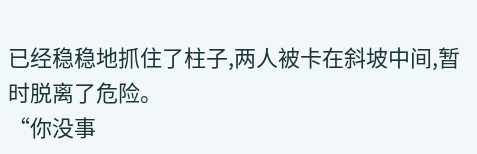已经稳稳地抓住了柱子,两人被卡在斜坡中间,暂时脱离了危险。
“你没事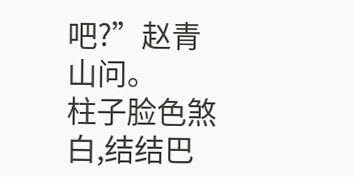吧?”赵青山问。
柱子脸色煞白,结结巴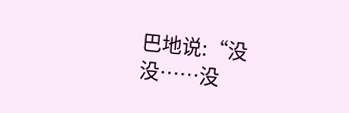巴地说:“没没……没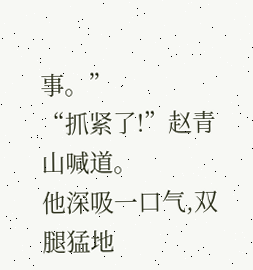事。”
“抓紧了!”赵青山喊道。
他深吸一口气,双腿猛地